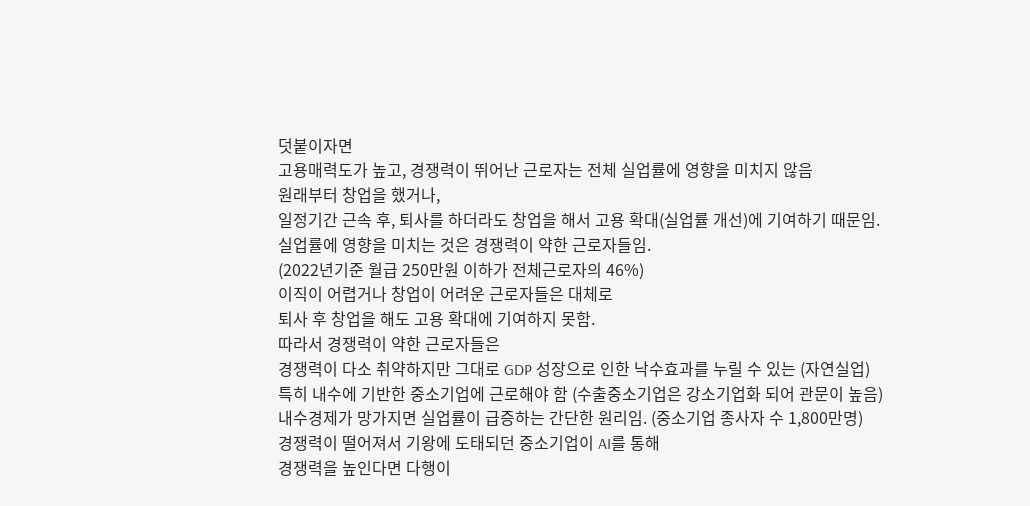덧붙이자면
고용매력도가 높고, 경쟁력이 뛰어난 근로자는 전체 실업률에 영향을 미치지 않음
원래부터 창업을 했거나,
일정기간 근속 후, 퇴사를 하더라도 창업을 해서 고용 확대(실업률 개선)에 기여하기 때문임.
실업률에 영향을 미치는 것은 경쟁력이 약한 근로자들임.
(2022년기준 월급 250만원 이하가 전체근로자의 46%)
이직이 어렵거나 창업이 어려운 근로자들은 대체로
퇴사 후 창업을 해도 고용 확대에 기여하지 못함.
따라서 경쟁력이 약한 근로자들은
경쟁력이 다소 취약하지만 그대로 GDP 성장으로 인한 낙수효과를 누릴 수 있는 (자연실업)
특히 내수에 기반한 중소기업에 근로해야 함 (수출중소기업은 강소기업화 되어 관문이 높음)
내수경제가 망가지면 실업률이 급증하는 간단한 원리임. (중소기업 종사자 수 1,800만명)
경쟁력이 떨어져서 기왕에 도태되던 중소기업이 AI를 통해
경쟁력을 높인다면 다행이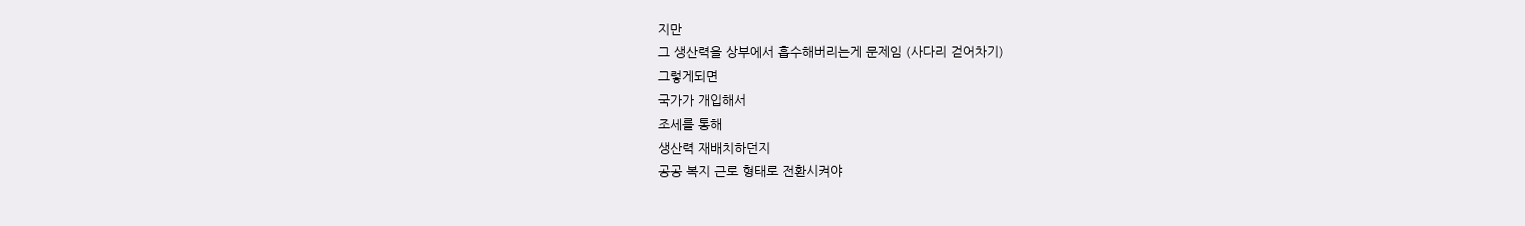지만
그 생산력을 상부에서 흡수해버리는게 문제임 (사다리 걷어차기)
그렇게되면
국가가 개입해서
조세를 통해
생산력 재배치하던지
공공 복지 근로 형태로 전환시켜야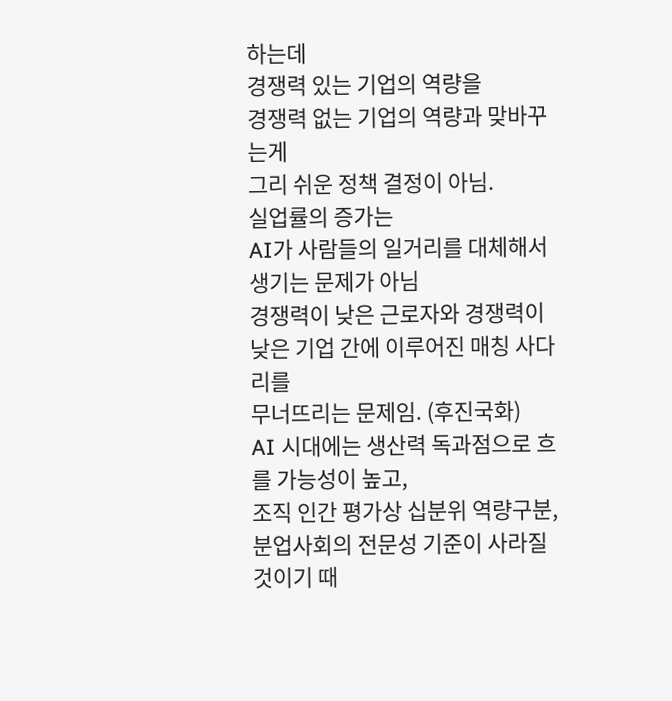하는데
경쟁력 있는 기업의 역량을
경쟁력 없는 기업의 역량과 맞바꾸는게
그리 쉬운 정책 결정이 아님.
실업률의 증가는
AI가 사람들의 일거리를 대체해서 생기는 문제가 아님
경쟁력이 낮은 근로자와 경쟁력이 낮은 기업 간에 이루어진 매칭 사다리를
무너뜨리는 문제임. (후진국화)
AI 시대에는 생산력 독과점으로 흐를 가능성이 높고,
조직 인간 평가상 십분위 역량구분,
분업사회의 전문성 기준이 사라질 것이기 때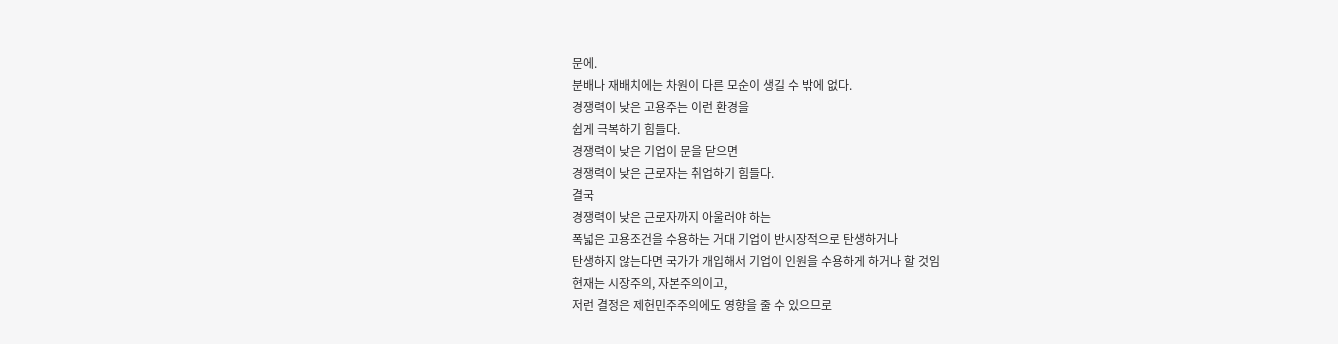문에.
분배나 재배치에는 차원이 다른 모순이 생길 수 밖에 없다.
경쟁력이 낮은 고용주는 이런 환경을
쉽게 극복하기 힘들다.
경쟁력이 낮은 기업이 문을 닫으면
경쟁력이 낮은 근로자는 취업하기 힘들다.
결국
경쟁력이 낮은 근로자까지 아울러야 하는
폭넓은 고용조건을 수용하는 거대 기업이 반시장적으로 탄생하거나
탄생하지 않는다면 국가가 개입해서 기업이 인원을 수용하게 하거나 할 것임
현재는 시장주의, 자본주의이고,
저런 결정은 제헌민주주의에도 영향을 줄 수 있으므로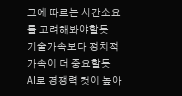그에 따르는 시간소요를 고려해봐야할듯
기술가속보다 정치적 가속이 더 중요할듯
AI로 경쟁력 컷이 높아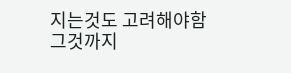지는것도 고려해야함
그것까지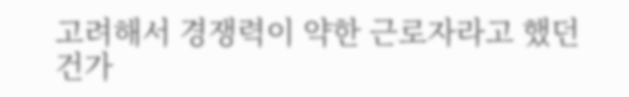고려해서 경쟁력이 약한 근로자라고 했던건가